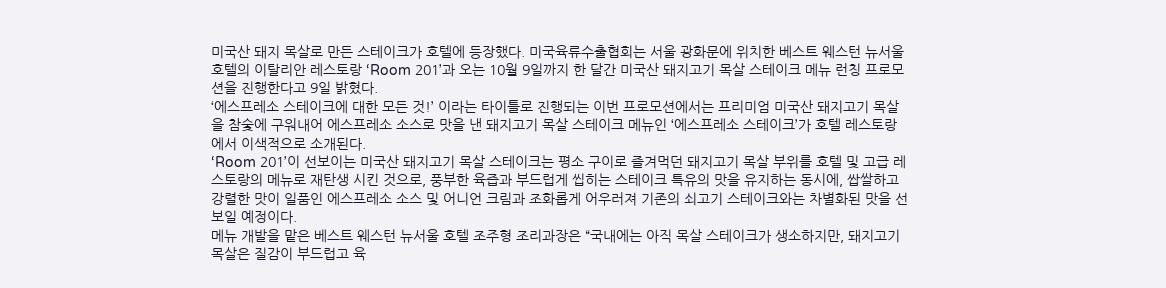미국산 돼지 목살로 만든 스테이크가 호텔에 등장했다. 미국육류수출협회는 서울 광화문에 위치한 베스트 웨스턴 뉴서울 호텔의 이탈리안 레스토랑 ‘Room 201’과 오는 10월 9일까지 한 달간 미국산 돼지고기 목살 스테이크 메뉴 런칭 프로모션을 진행한다고 9일 밝혔다.
‘에스프레소 스테이크에 대한 모든 것!’ 이라는 타이틀로 진행되는 이번 프로모션에서는 프리미엄 미국산 돼지고기 목살을 참숯에 구워내어 에스프레소 소스로 맛을 낸 돼지고기 목살 스테이크 메뉴인 ‘에스프레소 스테이크’가 호텔 레스토랑에서 이색적으로 소개된다.
‘Room 201’이 선보이는 미국산 돼지고기 목살 스테이크는 평소 구이로 즐겨먹던 돼지고기 목살 부위를 호텔 및 고급 레스토랑의 메뉴로 재탄생 시킨 것으로, 풍부한 육즙과 부드럽게 씹히는 스테이크 특유의 맛을 유지하는 동시에, 쌉쌀하고 강렬한 맛이 일품인 에스프레소 소스 및 어니언 크림과 조화롭게 어우러져 기존의 쇠고기 스테이크와는 차별화된 맛을 선보일 예정이다.
메뉴 개발을 맡은 베스트 웨스턴 뉴서울 호텔 조주형 조리과장은 “국내에는 아직 목살 스테이크가 생소하지만, 돼지고기 목살은 질감이 부드럽고 육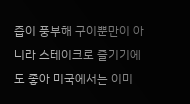즙이 풍부해 구이뿐만이 아니라 스테이크로 즐기기에도 좋아 미국에서는 이미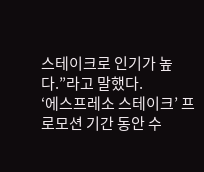스테이크로 인기가 높다.”라고 말했다.
‘에스프레소 스테이크’ 프로모션 기간 동안 수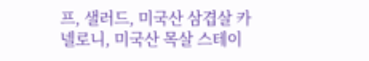프, 샐러드, 미국산 삼겹살 카넬로니, 미국산 목살 스테이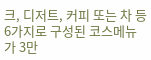크, 디저트, 커피 또는 차 등 6가지로 구성된 코스메뉴가 3만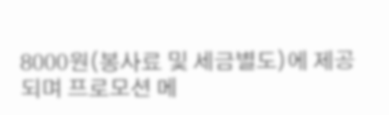8000원(봉사료 및 세금별도)에 제공되며 프로모션 메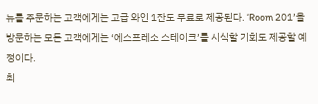뉴를 주문하는 고객에게는 고급 와인 1잔도 무료로 제공된다. ‘Room 201’을 방문하는 모든 고객에게는 ‘에스프레소 스테이크’를 시식할 기회도 제공할 예정이다.
최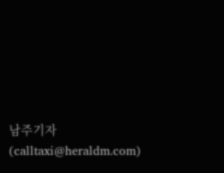남주기자(calltaxi@heraldm.com)